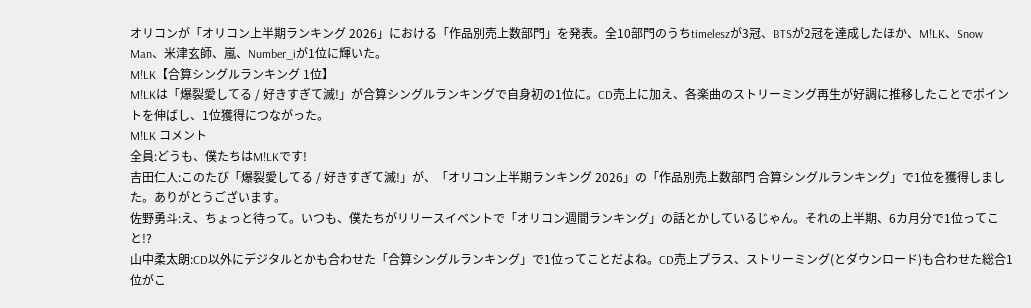オリコンが「オリコン上半期ランキング 2026」における「作品別売上数部門」を発表。全10部門のうちtimeleszが3冠、BTSが2冠を達成したほか、M!LK、Snow Man、米津玄師、嵐、Number_iが1位に輝いた。
M!LK【合算シングルランキング 1位】
M!LKは「爆裂愛してる / 好きすぎて滅!」が合算シングルランキングで自身初の1位に。CD売上に加え、各楽曲のストリーミング再生が好調に推移したことでポイントを伸ばし、1位獲得につながった。
M!LK コメント
全員:どうも、僕たちはM!LKです!
吉田仁人:このたび「爆裂愛してる / 好きすぎて滅!」が、「オリコン上半期ランキング 2026」の「作品別売上数部門 合算シングルランキング」で1位を獲得しました。ありがとうございます。
佐野勇斗:え、ちょっと待って。いつも、僕たちがリリースイベントで「オリコン週間ランキング」の話とかしているじゃん。それの上半期、6カ月分で1位ってこと!?
山中柔太朗:CD以外にデジタルとかも合わせた「合算シングルランキング」で1位ってことだよね。CD売上プラス、ストリーミング(とダウンロード)も合わせた総合1位がこ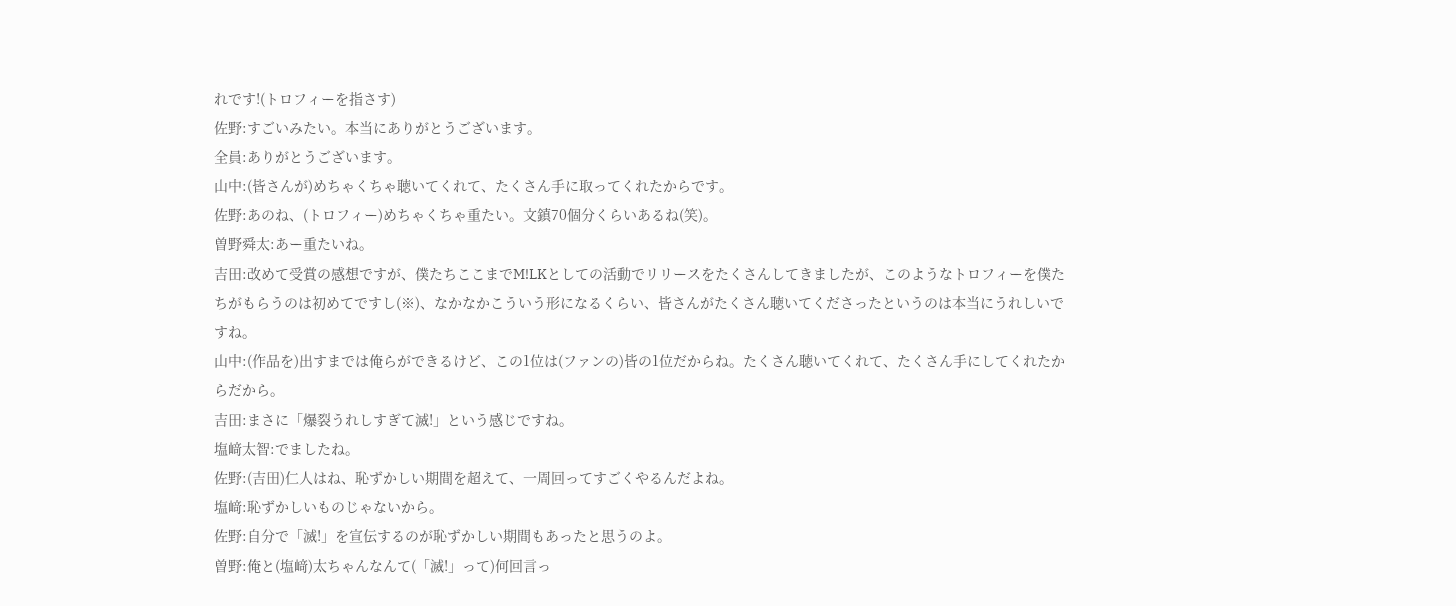れです!(トロフィーを指さす)
佐野:すごいみたい。本当にありがとうございます。
全員:ありがとうございます。
山中:(皆さんが)めちゃくちゃ聴いてくれて、たくさん手に取ってくれたからです。
佐野:あのね、(トロフィー)めちゃくちゃ重たい。文鎮70個分くらいあるね(笑)。
曽野舜太:あー重たいね。
吉田:改めて受賞の感想ですが、僕たちここまでM!LKとしての活動でリリースをたくさんしてきましたが、このようなトロフィーを僕たちがもらうのは初めてですし(※)、なかなかこういう形になるくらい、皆さんがたくさん聴いてくださったというのは本当にうれしいですね。
山中:(作品を)出すまでは俺らができるけど、この1位は(ファンの)皆の1位だからね。たくさん聴いてくれて、たくさん手にしてくれたからだから。
吉田:まさに「爆裂うれしすぎて滅!」という感じですね。
塩﨑太智:でましたね。
佐野:(吉田)仁人はね、恥ずかしい期間を超えて、一周回ってすごくやるんだよね。
塩﨑:恥ずかしいものじゃないから。
佐野:自分で「滅!」を宣伝するのが恥ずかしい期間もあったと思うのよ。
曽野:俺と(塩﨑)太ちゃんなんて(「滅!」って)何回言っ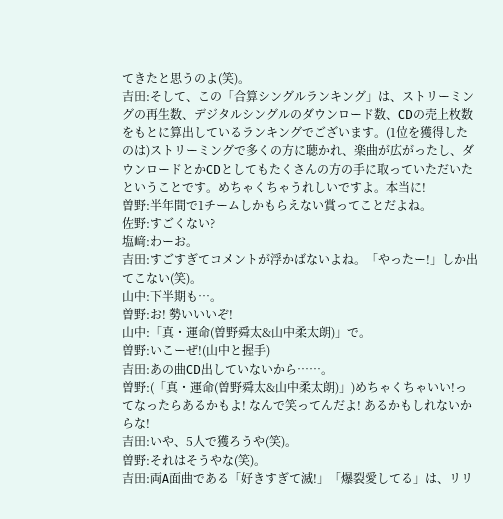てきたと思うのよ(笑)。
吉田:そして、この「合算シングルランキング」は、ストリーミングの再生数、デジタルシングルのダウンロード数、CDの売上枚数をもとに算出しているランキングでございます。(1位を獲得したのは)ストリーミングで多くの方に聴かれ、楽曲が広がったし、ダウンロードとかCDとしてもたくさんの方の手に取っていただいたということです。めちゃくちゃうれしいですよ。本当に!
曽野:半年間で1チームしかもらえない賞ってことだよね。
佐野:すごくない?
塩﨑:わーお。
吉田:すごすぎてコメントが浮かばないよね。「やったー!」しか出てこない(笑)。
山中:下半期も…。
曽野:お! 勢いいいぞ!
山中:「真・運命(曽野舜太&山中柔太朗)」で。
曽野:いこーぜ!(山中と握手)
吉田:あの曲CD出していないから……。
曽野:(「真・運命(曽野舜太&山中柔太朗)」)めちゃくちゃいい!ってなったらあるかもよ! なんで笑ってんだよ! あるかもしれないからな!
吉田:いや、5人で獲ろうや(笑)。
曽野:それはそうやな(笑)。
吉田:両A面曲である「好きすぎて滅!」「爆裂愛してる」は、リリ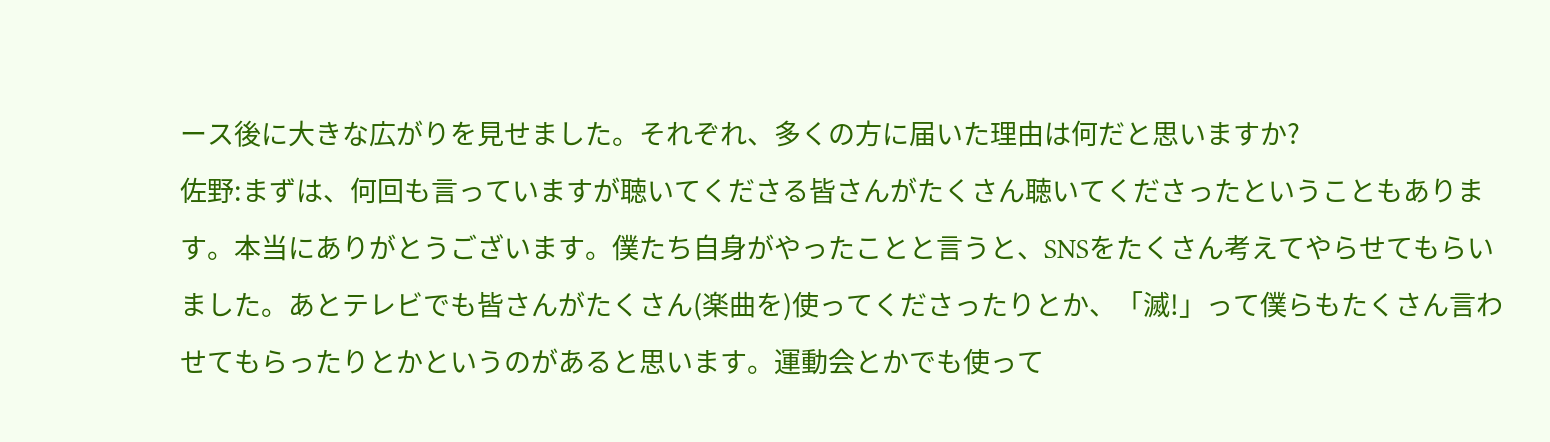ース後に大きな広がりを見せました。それぞれ、多くの方に届いた理由は何だと思いますか?
佐野:まずは、何回も言っていますが聴いてくださる皆さんがたくさん聴いてくださったということもあります。本当にありがとうございます。僕たち自身がやったことと言うと、SNSをたくさん考えてやらせてもらいました。あとテレビでも皆さんがたくさん(楽曲を)使ってくださったりとか、「滅!」って僕らもたくさん言わせてもらったりとかというのがあると思います。運動会とかでも使って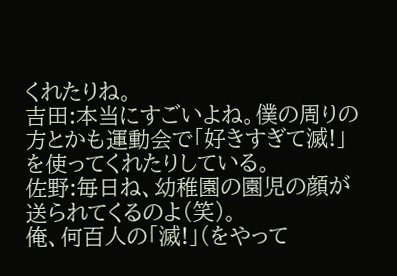くれたりね。
吉田:本当にすごいよね。僕の周りの方とかも運動会で「好きすぎて滅!」を使ってくれたりしている。
佐野:毎日ね、幼稚園の園児の顔が送られてくるのよ(笑)。
俺、何百人の「滅!」(をやって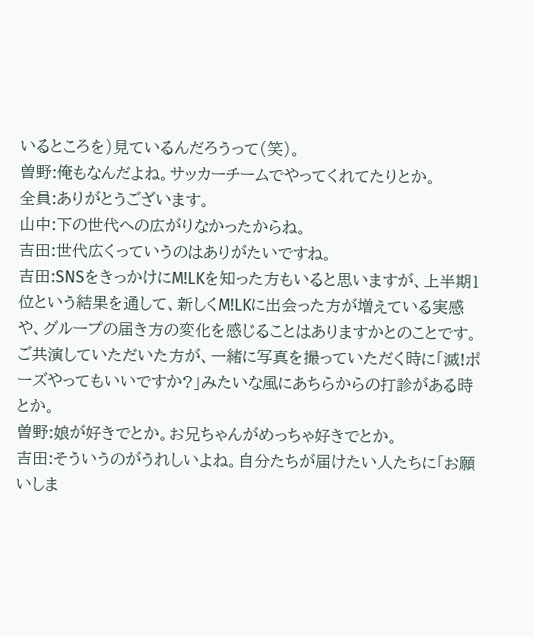いるところを)見ているんだろうって(笑)。
曽野:俺もなんだよね。サッカーチームでやってくれてたりとか。
全員:ありがとうございます。
山中:下の世代への広がりなかったからね。
吉田:世代広くっていうのはありがたいですね。
吉田:SNSをきっかけにM!LKを知った方もいると思いますが、上半期1位という結果を通して、新しくM!LKに出会った方が増えている実感や、グループの届き方の変化を感じることはありますかとのことです。ご共演していただいた方が、一緒に写真を撮っていただく時に「滅!ポーズやってもいいですか?」みたいな風にあちらからの打診がある時とか。
曽野:娘が好きでとか。お兄ちゃんがめっちゃ好きでとか。
吉田:そういうのがうれしいよね。自分たちが届けたい人たちに「お願いしま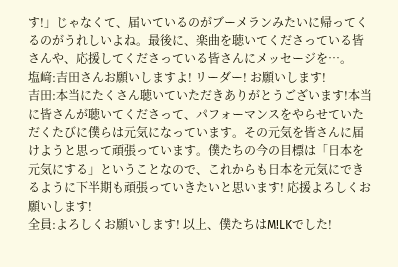す!」じゃなくて、届いているのがブーメランみたいに帰ってくるのがうれしいよね。最後に、楽曲を聴いてくださっている皆さんや、応援してくださっている皆さんにメッセージを…。
塩﨑:吉田さんお願いしますよ! リーダー! お願いします!
吉田:本当にたくさん聴いていただきありがとうございます!本当に皆さんが聴いてくださって、パフォーマンスをやらせていただくたびに僕らは元気になっています。その元気を皆さんに届けようと思って頑張っています。僕たちの今の目標は「日本を元気にする」ということなので、これからも日本を元気にできるように下半期も頑張っていきたいと思います! 応援よろしくお願いします!
全員:よろしくお願いします! 以上、僕たちはM!LKでした!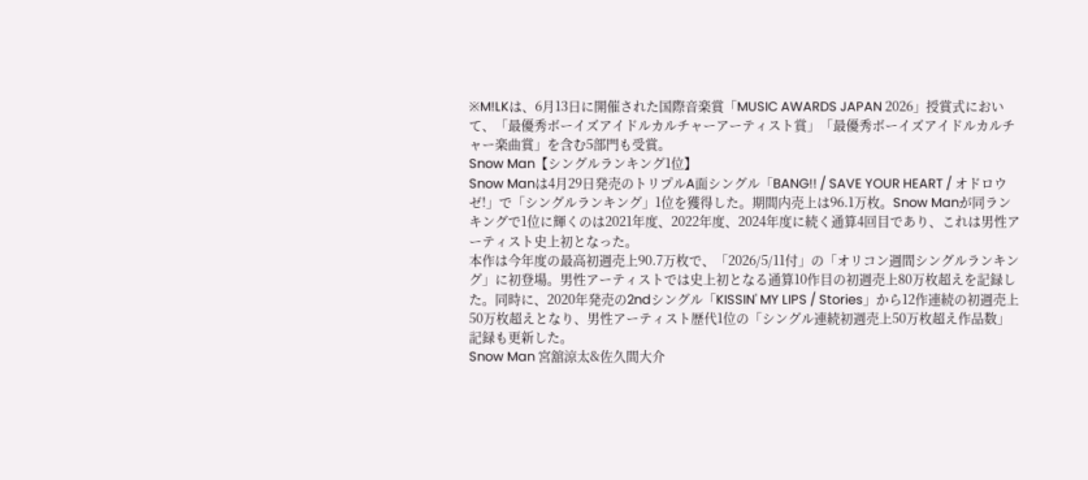※M!LKは、6月13日に開催された国際音楽賞「MUSIC AWARDS JAPAN 2026」授賞式において、「最優秀ボーイズアイドルカルチャーアーティスト賞」「最優秀ボーイズアイドルカルチャー楽曲賞」を含む5部門も受賞。
Snow Man【シングルランキング1位】
Snow Manは4月29日発売のトリプルA面シングル「BANG!! / SAVE YOUR HEART / オドロウゼ!」で「シングルランキング」1位を獲得した。期間内売上は96.1万枚。Snow Manが同ランキングで1位に輝くのは2021年度、2022年度、2024年度に続く通算4回目であり、これは男性アーティスト史上初となった。
本作は今年度の最高初週売上90.7万枚で、「2026/5/11付」の「オリコン週間シングルランキング」に初登場。男性アーティストでは史上初となる通算10作目の初週売上80万枚超えを記録した。同時に、2020年発売の2ndシングル「KISSIN' MY LIPS / Stories」から12作連続の初週売上50万枚超えとなり、男性アーティスト歴代1位の「シングル連続初週売上50万枚超え作品数」記録も更新した。
Snow Man 宮舘涼太&佐久間大介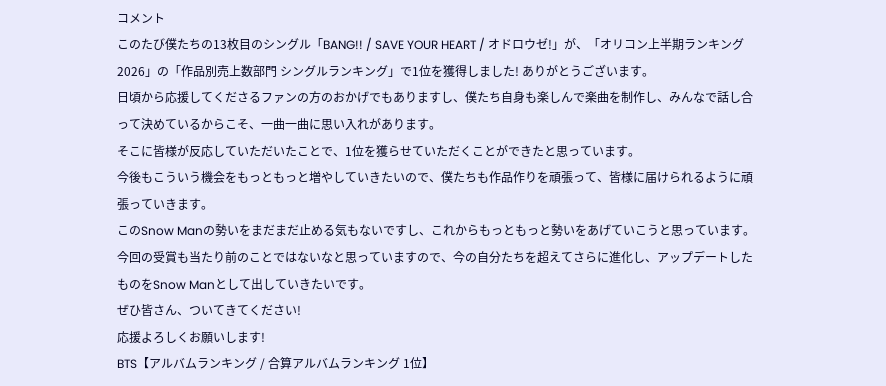コメント
このたび僕たちの13枚目のシングル「BANG!! / SAVE YOUR HEART / オドロウゼ!」が、「オリコン上半期ランキング 2026」の「作品別売上数部門 シングルランキング」で1位を獲得しました! ありがとうございます。
日頃から応援してくださるファンの方のおかげでもありますし、僕たち自身も楽しんで楽曲を制作し、みんなで話し合って決めているからこそ、一曲一曲に思い入れがあります。
そこに皆様が反応していただいたことで、1位を獲らせていただくことができたと思っています。
今後もこういう機会をもっともっと増やしていきたいので、僕たちも作品作りを頑張って、皆様に届けられるように頑張っていきます。
このSnow Manの勢いをまだまだ止める気もないですし、これからもっともっと勢いをあげていこうと思っています。
今回の受賞も当たり前のことではないなと思っていますので、今の自分たちを超えてさらに進化し、アップデートしたものをSnow Manとして出していきたいです。
ぜひ皆さん、ついてきてください!
応援よろしくお願いします!
BTS【アルバムランキング / 合算アルバムランキング 1位】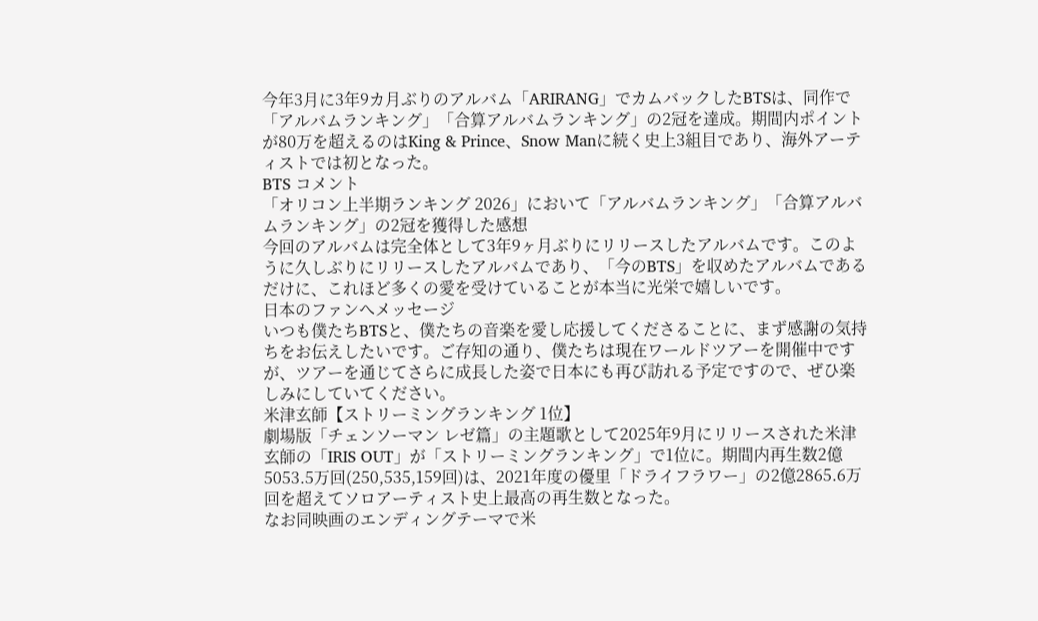今年3月に3年9カ月ぶりのアルバム「ARIRANG」でカムバックしたBTSは、同作で「アルバムランキング」「合算アルバムランキング」の2冠を達成。期間内ポイントが80万を超えるのはKing & Prince、Snow Manに続く史上3組目であり、海外アーティストでは初となった。
BTS コメント
「オリコン上半期ランキング 2026」において「アルバムランキング」「合算アルバムランキング」の2冠を獲得した感想
今回のアルバムは完全体として3年9ヶ月ぶりにリリースしたアルバムです。このように久しぶりにリリースしたアルバムであり、「今のBTS」を収めたアルバムであるだけに、これほど多くの愛を受けていることが本当に光栄で嬉しいです。
日本のファンへメッセージ
いつも僕たちBTSと、僕たちの音楽を愛し応援してくださることに、まず感謝の気持ちをお伝えしたいです。ご存知の通り、僕たちは現在ワールドツアーを開催中ですが、ツアーを通じてさらに成長した姿で日本にも再び訪れる予定ですので、ぜひ楽しみにしていてください。
米津玄師【ストリーミングランキング 1位】
劇場版「チェンソーマン レゼ篇」の主題歌として2025年9月にリリースされた米津玄師の「IRIS OUT」が「ストリーミングランキング」で1位に。期間内再生数2億5053.5万回(250,535,159回)は、2021年度の優里「ドライフラワー」の2億2865.6万回を超えてソロアーティスト史上最高の再生数となった。
なお同映画のエンディングテーマで米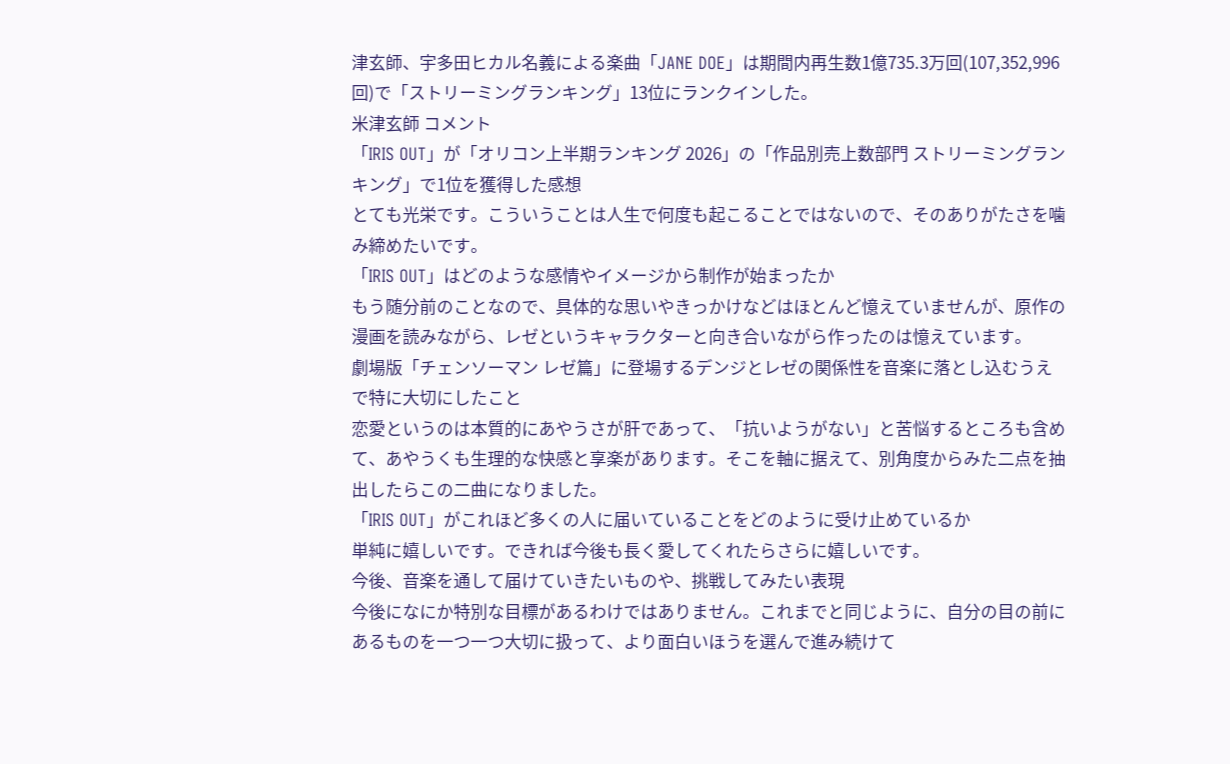津玄師、宇多田ヒカル名義による楽曲「JANE DOE」は期間内再生数1億735.3万回(107,352,996回)で「ストリーミングランキング」13位にランクインした。
米津玄師 コメント
「IRIS OUT」が「オリコン上半期ランキング 2026」の「作品別売上数部門 ストリーミングランキング」で1位を獲得した感想
とても光栄です。こういうことは人生で何度も起こることではないので、そのありがたさを噛み締めたいです。
「IRIS OUT」はどのような感情やイメージから制作が始まったか
もう随分前のことなので、具体的な思いやきっかけなどはほとんど憶えていませんが、原作の漫画を読みながら、レゼというキャラクターと向き合いながら作ったのは憶えています。
劇場版「チェンソーマン レゼ篇」に登場するデンジとレゼの関係性を音楽に落とし込むうえで特に大切にしたこと
恋愛というのは本質的にあやうさが肝であって、「抗いようがない」と苦悩するところも含めて、あやうくも生理的な快感と享楽があります。そこを軸に据えて、別角度からみた二点を抽出したらこの二曲になりました。
「IRIS OUT」がこれほど多くの人に届いていることをどのように受け止めているか
単純に嬉しいです。できれば今後も長く愛してくれたらさらに嬉しいです。
今後、音楽を通して届けていきたいものや、挑戦してみたい表現
今後になにか特別な目標があるわけではありません。これまでと同じように、自分の目の前にあるものを一つ一つ大切に扱って、より面白いほうを選んで進み続けて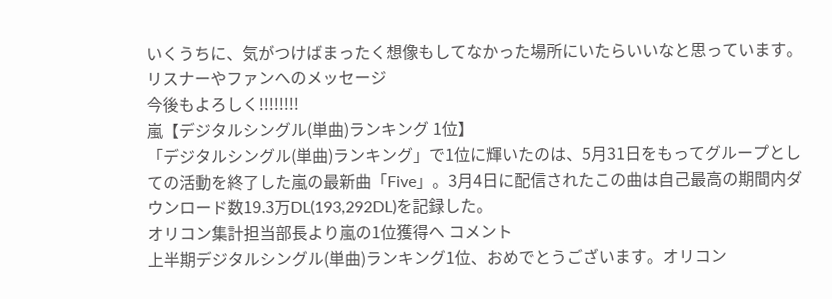いくうちに、気がつけばまったく想像もしてなかった場所にいたらいいなと思っています。
リスナーやファンへのメッセージ
今後もよろしく!!!!!!!!
嵐【デジタルシングル(単曲)ランキング 1位】
「デジタルシングル(単曲)ランキング」で1位に輝いたのは、5月31日をもってグループとしての活動を終了した嵐の最新曲「Five」。3月4日に配信されたこの曲は自己最高の期間内ダウンロード数19.3万DL(193,292DL)を記録した。
オリコン集計担当部長より嵐の1位獲得へ コメント
上半期デジタルシングル(単曲)ランキング1位、おめでとうございます。オリコン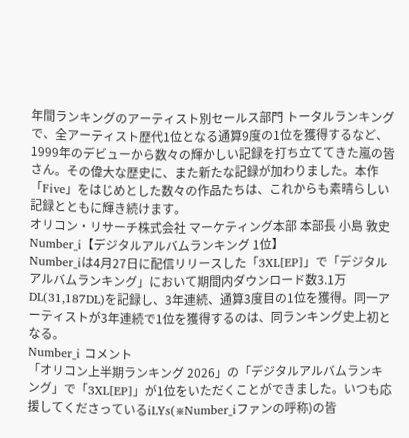年間ランキングのアーティスト別セールス部門 トータルランキングで、全アーティスト歴代1位となる通算9度の1位を獲得するなど、1999年のデビューから数々の輝かしい記録を打ち立ててきた嵐の皆さん。その偉大な歴史に、また新たな記録が加わりました。本作「Five」をはじめとした数々の作品たちは、これからも素晴らしい記録とともに輝き続けます。
オリコン・リサーチ株式会社 マーケティング本部 本部長 小島 敦史
Number_i【デジタルアルバムランキング 1位】
Number_iは4月27日に配信リリースした「3XL[EP]」で「デジタルアルバムランキング」において期間内ダウンロード数3.1万DL(31,187DL)を記録し、3年連続、通算3度目の1位を獲得。同一アーティストが3年連続で1位を獲得するのは、同ランキング史上初となる。
Number_i コメント
「オリコン上半期ランキング 2026」の「デジタルアルバムランキング」で「3XL[EP]」が1位をいただくことができました。いつも応援してくださっているiLYs(※Number_iファンの呼称)の皆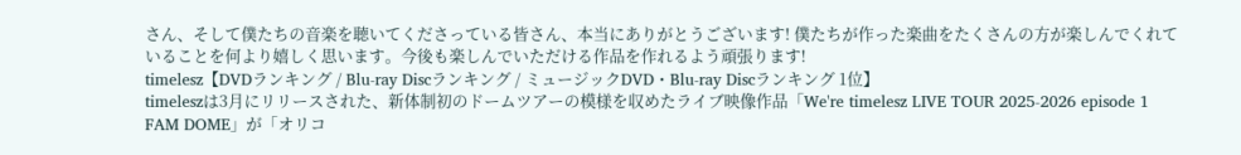さん、そして僕たちの音楽を聴いてくださっている皆さん、本当にありがとうございます! 僕たちが作った楽曲をたくさんの方が楽しんでくれていることを何より嬉しく思います。今後も楽しんでいただける作品を作れるよう頑張ります!
timelesz【DVDランキング / Blu-ray Discランキング / ミュージックDVD・Blu-ray Discランキング 1位】
timeleszは3月にリリースされた、新体制初のドームツアーの模様を収めたライブ映像作品「We're timelesz LIVE TOUR 2025-2026 episode 1 FAM DOME」が「オリコ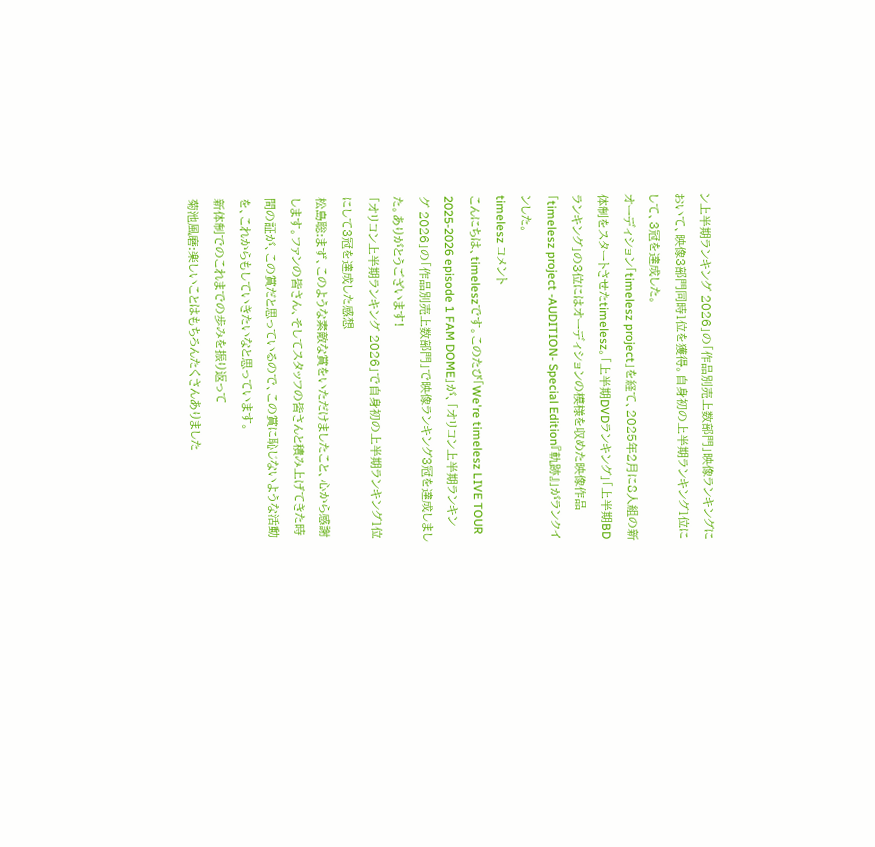ン上半期ランキング 2026」の「作品別売上数部門」映像ランキングにおいて、映像3部門同時1位を獲得。自身初の上半期ランキング1位にして、3冠を達成した。
オーディション「timelesz project」を経て、2025年2月に8人組の新体制をスタートさせたtimelesz。「上半期DVDランキング」「上半期BDランキング」の3位にはオーディションの模様を収めた映像作品「timelesz project -AUDITION- Special Edition『軌跡』」がランクインした。
timelesz コメント
こんにちは、timeleszです。このたび「We're timelesz LIVE TOUR 2025-2026 episode 1 FAM DOME」が、「オリコン上半期ランキング 2026」の「作品別売上数部門」で映像ランキング3冠を達成しました。ありがとうございます!
「オリコン上半期ランキング 2026」で自身初の上半期ランキング1位にして3冠を達成した感想
松島聡:まず、このような素敵な賞をいただけましたこと、心から感謝します。ファンの皆さん、そしてスタッフの皆さんと積み上げてきた時間の証が、この賞だと思っているので、この賞に恥じないような活動を、これからもしていきたいなと思っています。
新体制でのこれまでの歩みを振り返って
菊池風磨:楽しいことはもちろんたくさんありました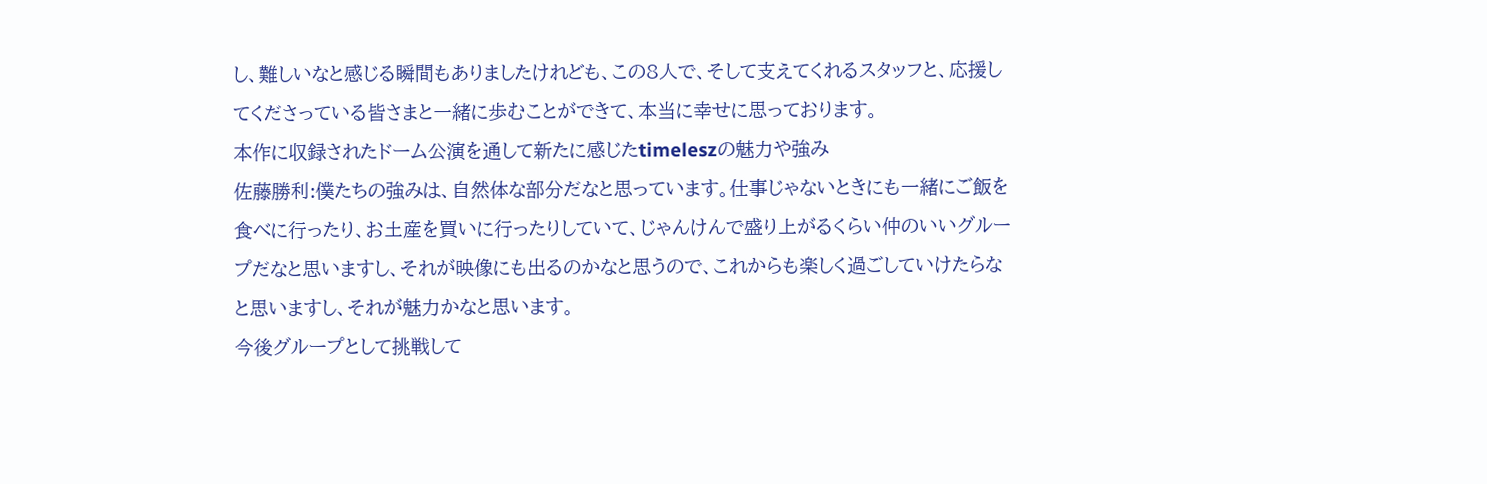し、難しいなと感じる瞬間もありましたけれども、この8人で、そして支えてくれるスタッフと、応援してくださっている皆さまと一緒に歩むことができて、本当に幸せに思っております。
本作に収録されたドーム公演を通して新たに感じたtimeleszの魅力や強み
佐藤勝利:僕たちの強みは、自然体な部分だなと思っています。仕事じゃないときにも一緒にご飯を食べに行ったり、お土産を買いに行ったりしていて、じゃんけんで盛り上がるくらい仲のいいグループだなと思いますし、それが映像にも出るのかなと思うので、これからも楽しく過ごしていけたらなと思いますし、それが魅力かなと思います。
今後グループとして挑戦して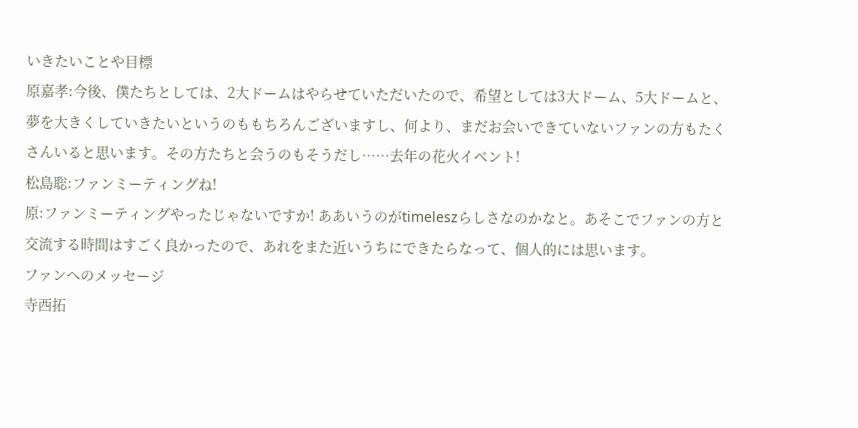いきたいことや目標
原嘉孝:今後、僕たちとしては、2大ドームはやらせていただいたので、希望としては3大ドーム、5大ドームと、夢を大きくしていきたいというのももちろんございますし、何より、まだお会いできていないファンの方もたくさんいると思います。その方たちと会うのもそうだし……去年の花火イベント!
松島聡:ファンミーティングね!
原:ファンミーティングやったじゃないですか! ああいうのがtimeleszらしさなのかなと。あそこでファンの方と交流する時間はすごく良かったので、あれをまた近いうちにできたらなって、個人的には思います。
ファンへのメッセージ
寺西拓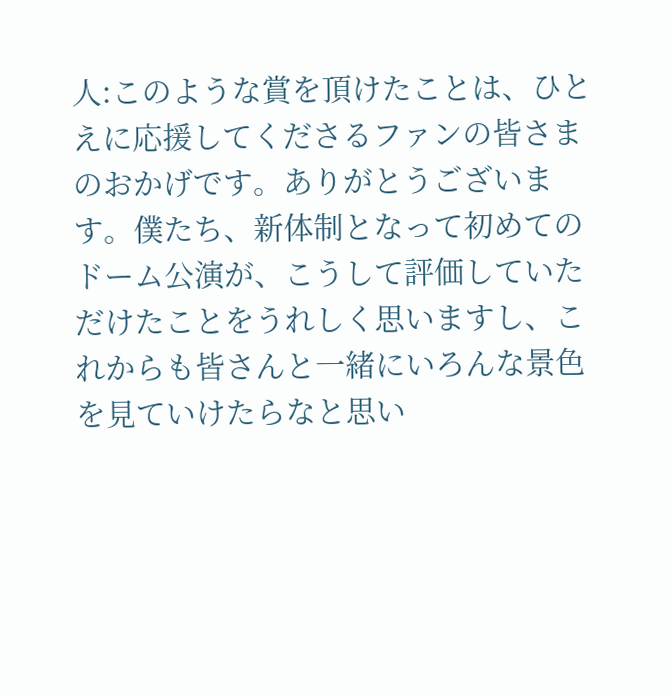人:このような賞を頂けたことは、ひとえに応援してくださるファンの皆さまのおかげです。ありがとうございます。僕たち、新体制となって初めてのドーム公演が、こうして評価していただけたことをうれしく思いますし、これからも皆さんと一緒にいろんな景色を見ていけたらなと思い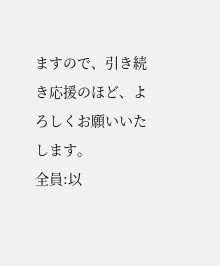ますので、引き続き応援のほど、よろしくお願いいたします。
全員:以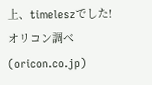上、timeleszでした!
オリコン調べ(oricon.co.jp)